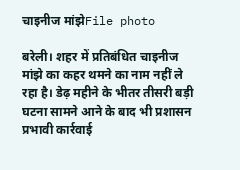चाइनीज मांझेFile photo

बरेली। शहर में प्रतिबंधित चाइनीज मांझे का कहर थमने का नाम नहीं ले रहा है। डेढ़ महीने के भीतर तीसरी बड़ी घटना सामने आने के बाद भी प्रशासन प्रभावी कार्रवाई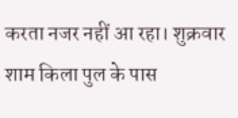करता नजर नहीं आ रहा। शुक्रवार शाम किला पुल के पास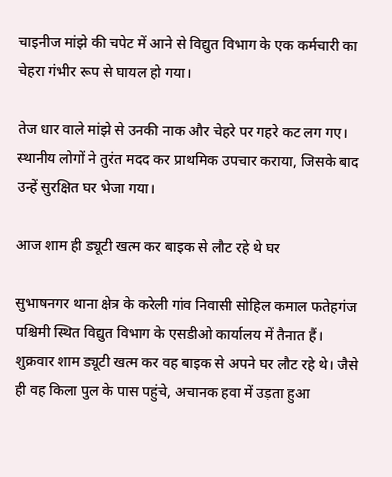चाइनीज मांझे की चपेट में आने से विद्युत विभाग के एक कर्मचारी का चेहरा गंभीर रूप से घायल हो गया।

तेज धार वाले मांझे से उनकी नाक और चेहरे पर गहरे कट लग गए। स्थानीय लोगों ने तुरंत मदद कर प्राथमिक उपचार कराया, जिसके बाद उन्हें सुरक्षित घर भेजा गया।

आज शाम ही ड्यूटी खत्म कर बाइक से लौट रहे थे घर

सुभाषनगर थाना क्षेत्र के करेली गांव निवासी सोहिल कमाल फतेहगंज पश्चिमी स्थित विद्युत विभाग के एसडीओ कार्यालय में तैनात हैं। शुक्रवार शाम ड्यूटी खत्म कर वह बाइक से अपने घर लौट रहे थे। जैसे ही वह किला पुल के पास पहुंचे, अचानक हवा में उड़ता हुआ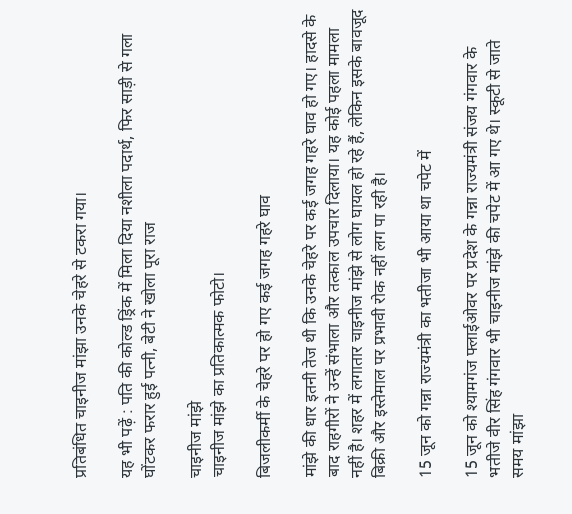प्रतिबंधित चाइनीज मांझा उनके चेहरे से टकरा गया।

यह भी पढ़ें : पति की कोल्ड ड्रिंक में मिला दिया नशीला पदार्थ, फिर साड़ी से गला घोंटकर फरार हुई पत्नी, बेटी ने खोला पूरा राज

चाइनीज मांझे
चाइनीज मांझे का प्रतिकात्मक फोटो।

बिजलीकर्मी के चेहरे पर हो गए कई जगह गहरे घाव

मांझे की धार इतनी तेज थी कि उनके चेहरे पर कई जगह गहरे घाव हो गए। हादसे के बाद राहगीरों ने उन्हें संभाला और तत्काल उपचार दिलाया। यह कोई पहला मामला नहीं है। शहर में लगातार चाइनीज मांझे से लोग घायल हो रहे हैं, लेकिन इसके बावजूद बिक्री और इस्तेमाल पर प्रभावी रोक नहीं लग पा रही है।

15 जून को गन्ना राज्यमंत्री का भतीजा भी आया था चपेट में

15 जून को श्यामगंज फ्लाईओवर पर प्रदेश के गन्ना राज्यमंत्री संजय गंगवार के भतीजे वीर सिंह गंगवार भी चाइनीज मांझे की चपेट में आ गए थे। स्कूटी से जाते समय मांझा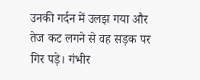उनकी गर्दन में उलझ गया और तेज कट लगने से वह सड़क पर गिर पड़े। गंभीर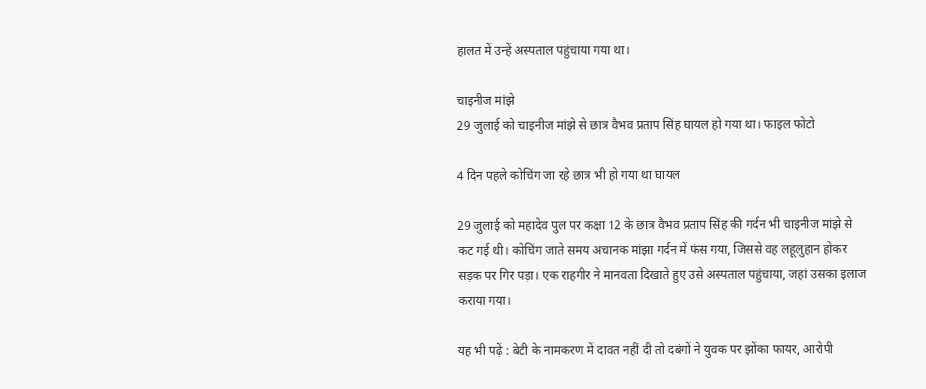हालत में उन्हें अस्पताल पहुंचाया गया था।

चाइनीज मांझे
29 जुलाई को चाइनीज मांझे से छात्र वैभव प्रताप सिंह घायल हो गया था। फाइल फोटो

4 दिन पहले कोचिंग जा रहे छात्र भी हो गया था घायल

29 जुलाई को महादेव पुल पर कक्षा 12 के छात्र वैभव प्रताप सिंह की गर्दन भी चाइनीज मांझे से कट गई थी। कोचिंग जाते समय अचानक मांझा गर्दन में फंस गया, जिससे वह लहूलुहान होकर सड़क पर गिर पड़ा। एक राहगीर ने मानवता दिखाते हुए उसे अस्पताल पहुंचाया, जहां उसका इलाज कराया गया।

यह भी पढ़ें : बेटी के नामकरण में दावत नहीं दी तो दबंगों ने युवक पर झोंका फायर, आरोपी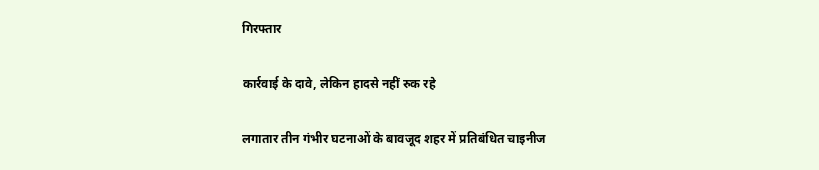गिरफ्तार

कार्रवाई के दावे, लेकिन हादसे नहीं रुक रहे

लगातार तीन गंभीर घटनाओं के बावजूद शहर में प्रतिबंधित चाइनीज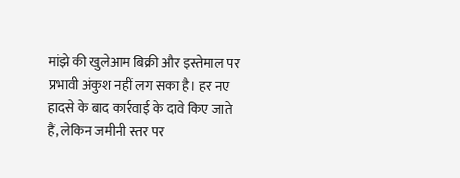मांझे की खुलेआम बिक्री और इस्तेमाल पर प्रभावी अंकुश नहीं लग सका है। हर नए हादसे के बाद कार्रवाई के दावे किए जाते हैं, लेकिन जमीनी स्तर पर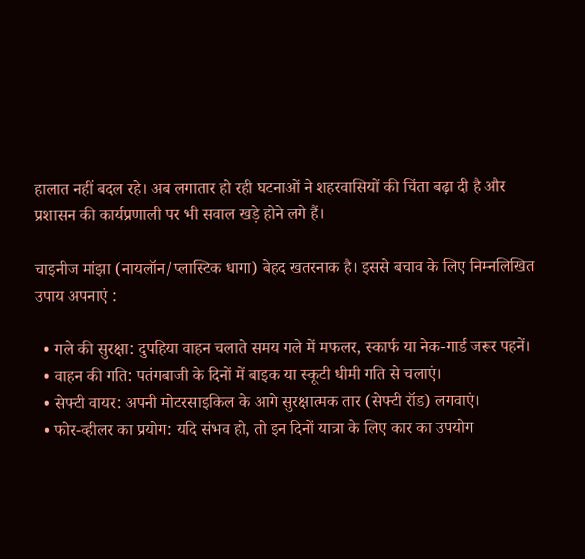हालात नहीं बदल रहे। अब लगातार हो रही घटनाओं ने शहरवासियों की चिंता बढ़ा दी है और प्रशासन की कार्यप्रणाली पर भी सवाल खड़े होने लगे हैं।

चाइनीज मांझा (नायलॉन/प्लास्टिक धागा) बेहद खतरनाक है। इससे बचाव के लिए निम्नलिखित उपाय अपनाएं :

  • गले की सुरक्षा: दुपहिया वाहन चलाते समय गले में मफलर, स्कार्फ या नेक-गार्ड जरूर पहनें।
  • वाहन की गति: पतंगबाजी के दिनों में बाइक या स्कूटी धीमी गति से चलाएं।
  • सेफ्टी वायर: अपनी मोटरसाइकिल के आगे सुरक्षात्मक तार (सेफ्टी रॉड) लगवाएं।
  • फोर-व्हीलर का प्रयोग: यदि संभव हो, तो इन दिनों यात्रा के लिए कार का उपयोग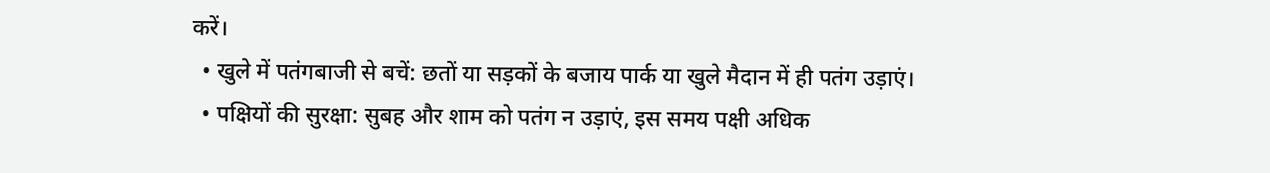करें।
  • खुले में पतंगबाजी से बचें: छतों या सड़कों के बजाय पार्क या खुले मैदान में ही पतंग उड़ाएं।
  • पक्षियों की सुरक्षा: सुबह और शाम को पतंग न उड़ाएं, इस समय पक्षी अधिक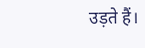उड़ते हैं।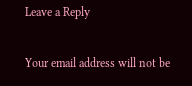Leave a Reply

Your email address will not be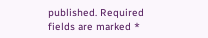published. Required fields are marked *